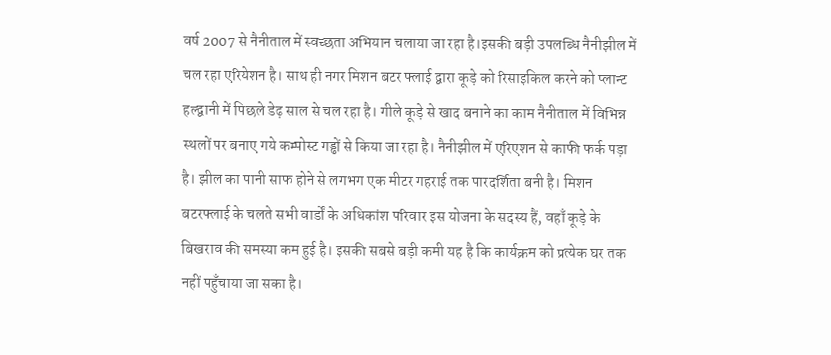वर्ष 2007 से नैनीताल में स्वच्छता अभियान चलाया जा रहा है।इसकी बड़ी उपलब्धि नैनीझील में चल रहा एरियेशन है। साथ ही नगर मिशन बटर फ्लाई द्वारा कूड़े को रिसाइकिल करने को प्लान्ट हल्द्वानी में पिछले डेढ़ साल से चल रहा है। गीले कूड़े से खाद बनाने का काम नैनीताल में विभिन्न स्थलों पर बनाए गये कम्पोस्ट गड्ढों से किया जा रहा है। नैनीझील में एरिएशन से काफी फर्क पड़ा है। झील का पानी साफ होने से लगभग एक मीटर गहराई तक पारदर्शिता बनी है। मिशन बटरफ्लाई के चलते सभी वार्डों के अधिकांश परिवार इस योजना के सदस्य हैं, वहाँ कूड़े के बिखराव की समस्या कम हुई है। इसकी सबसे बड़ी कमी यह है कि कार्यक्रम को प्रत्येक घर तक नहीं पहुँचाया जा सका है।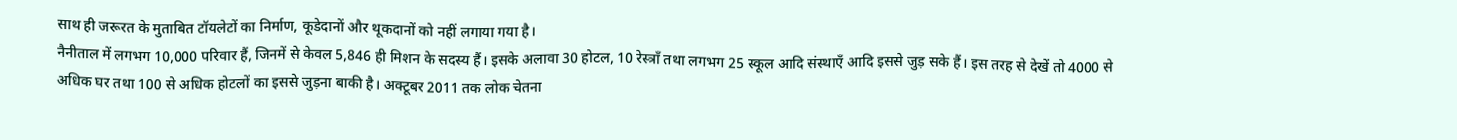साथ ही जरूरत के मुताबित टॉयलेटों का निर्माण, कूडेदानों और थूकदानों को नहीं लगाया गया है।
नैनीताल में लगभग 10,000 परिवार हैं, जिनमें से केवल 5,846 ही मिशन के सदस्य हैं। इसके अलावा 30 होटल, 10 रेस्त्राँ तथा लगभग 25 स्कूल आदि संस्थाएँ आदि इससे जुड़ सके हैं। इस तरह से देखें तो 4000 से अधिक घर तथा 100 से अधिक होटलों का इससे जुड़ना बाकी है। अक्टूबर 2011 तक लोक चेतना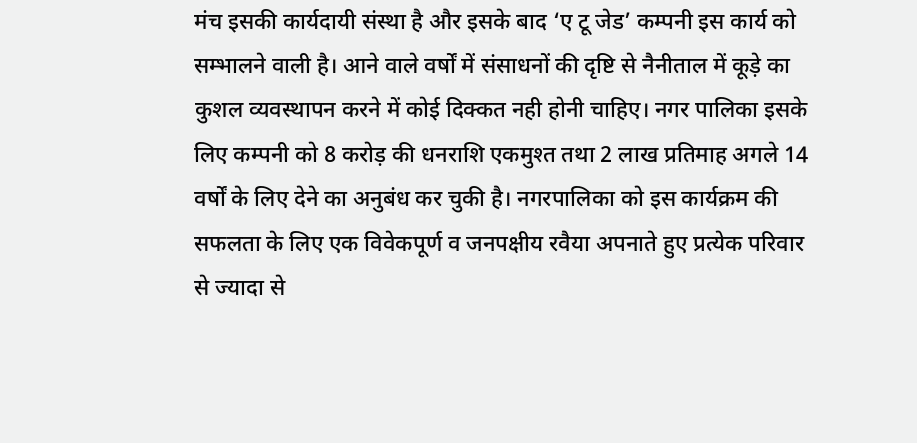मंच इसकी कार्यदायी संस्था है और इसके बाद ‘ए टू जेड’ कम्पनी इस कार्य को सम्भालने वाली है। आने वाले वर्षों में संसाधनों की दृष्टि से नैनीताल में कूड़े का कुशल व्यवस्थापन करने में कोई दिक्कत नही होनी चाहिए। नगर पालिका इसके लिए कम्पनी को 8 करोड़ की धनराशि एकमुश्त तथा 2 लाख प्रतिमाह अगले 14 वर्षों के लिए देने का अनुबंध कर चुकी है। नगरपालिका को इस कार्यक्रम की सफलता के लिए एक विवेकपूर्ण व जनपक्षीय रवैया अपनाते हुए प्रत्येक परिवार से ज्यादा से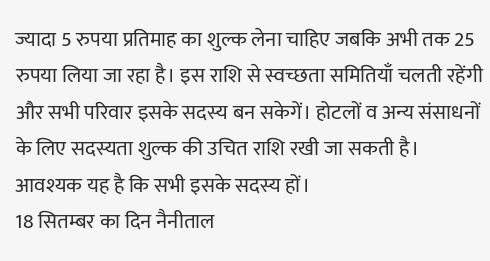ज्यादा 5 रुपया प्रतिमाह का शुल्क लेना चाहिए जबकि अभी तक 25 रुपया लिया जा रहा है। इस राशि से स्वच्छता समितियाँ चलती रहेंगी और सभी परिवार इसके सदस्य बन सकेगें। होटलों व अन्य संसाधनों के लिए सदस्यता शुल्क की उचित राशि रखी जा सकती है। आवश्यक यह है कि सभी इसके सदस्य हों।
18 सितम्बर का दिन नैनीताल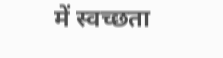में स्वच्छता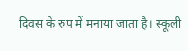दिवस के रुप में मनाया जाता है। स्कूली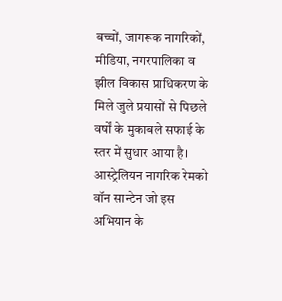बच्चों, जागरूक नागरिकों, मीडिया, नगरपालिका व झील विकास प्राधिकरण के मिले जुले प्रयासों से पिछले वर्षों के मुकाबले सफाई के स्तर में सुधार आया है। आस्ट्रेलियन नागरिक रेमको वॉन सान्टेन जो इस अभियान के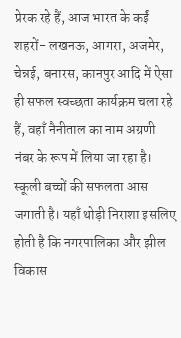प्रेरक रहे हैं, आज भारत के कईं शहरों- लखनऊ, आगरा, अजमेर, चेन्नई, बनारस, कानपुर आदि में ऐसा ही सफल स्वच्छता कार्यक्रम चला रहे हैं, वहाँ नैनीताल का नाम अग्रणी नंबर के रूप में लिया जा रहा है। स्कूली बच्चों की सफलता आस जगाती है। यहाँ थोड़ी निराशा इसलिए होती है कि नगरपालिका और झील विकास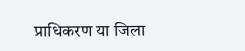प्राधिकरण या जिला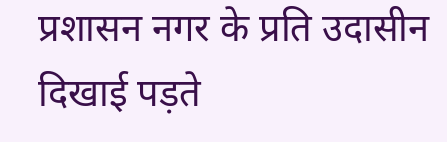प्रशासन नगर के प्रति उदासीन दिखाई पड़ते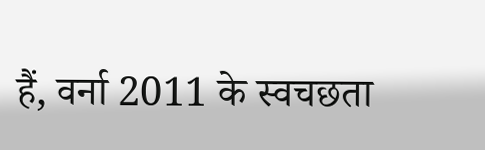हैं, वर्ना 2011 के स्वचछता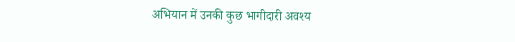अभियान में उनकी कुछ भागीदारी अवश्य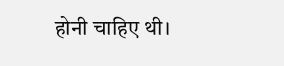होनी चाहिए थी।